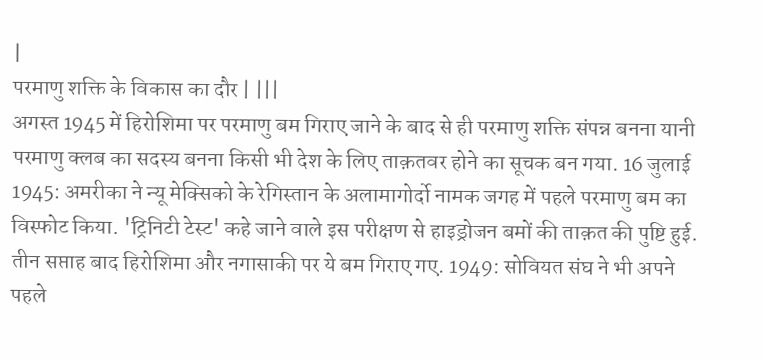|
परमाणु शक्ति के विकास का दौर | |||
अगस्त 1945 में हिरोशिमा पर परमाणु बम गिराए जाने के बाद से ही परमाणु शक्ति संपन्न बनना यानी परमाणु क्लब का सदस्य बनना किसी भी देश के लिए ताक़तवर होने का सूचक बन गया. 16 जुलाई 1945: अमरीका ने न्यू मेक्सिको के रेगिस्तान के अलामागोर्दो नामक जगह में पहले परमाणु बम का विस्फोट किया. 'ट्रिनिटी टेस्ट' कहे जाने वाले इस परीक्षण से हाइड्रोजन बमों की ताक़त की पुष्टि हुई. तीन सप्ताह बाद हिरोशिमा और नगासाकी पर ये बम गिराए गए. 1949: सोवियत संघ ने भी अपने पहले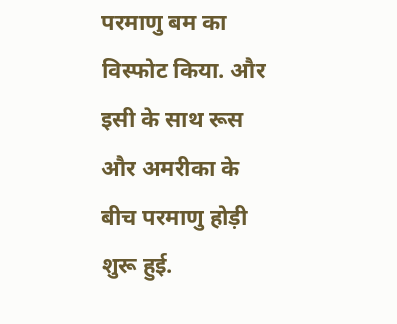परमाणु बम का विस्फोट किया. और इसी के साथ रूस और अमरीका के बीच परमाणु होड़ी शुरू हुई.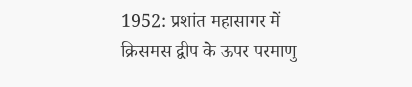1952: प्रशांत महासागर में क्रिसमस द्वीप के ऊपर परमाणु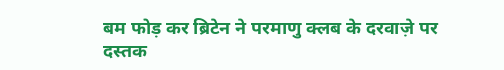बम फोड़ कर ब्रिटेन ने परमाणु क्लब के दरवाज़े पर दस्तक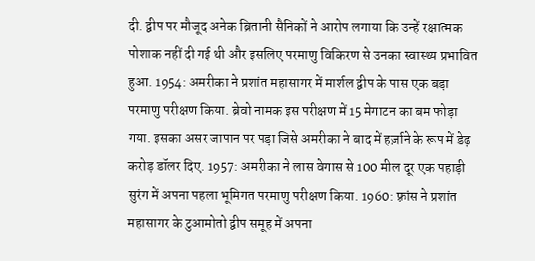दी. द्वीप पर मौजूद अनेक ब्रितानी सैनिकों ने आरोप लगाया कि उन्हें रक्षात्मक पोशाक नहीं दी गई थी और इसलिए परमाणु विकिरण से उनका स्वास्थ्य प्रभावित हुआ. 1954: अमरीका ने प्रशांत महासागर में मार्शल द्वीप के पास एक बड़ा परमाणु परीक्षण किया. ब्रेवो नामक इस परीक्षण में 15 मेगाटन का बम फोड़ा गया. इसका असर जापान पर पड़ा जिसे अमरीका ने बाद में हर्ज़ाने के रूप में डेढ़ करोड़ डॉलर दिए. 1957: अमरीका ने लास वेगास से 100 मील दूर एक पहाड़ी सुरंग में अपना पहला भूमिगत परमाणु परीक्षण किया. 1960: फ़्रांस ने प्रशांत महासागर के टुआमोतो द्वीप समूह में अपना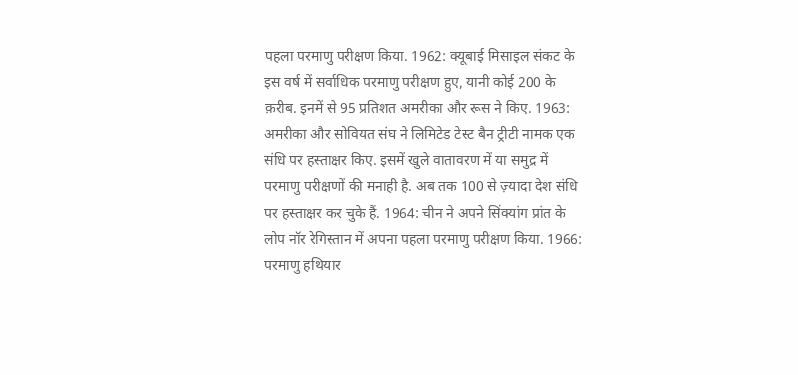पहला परमाणु परीक्षण किया. 1962: क्यूबाई मिसाइल संकट के इस वर्ष में सर्वाधिक परमाणु परीक्षण हुए, यानी कोई 200 के क़रीब. इनमें से 95 प्रतिशत अमरीका और रूस ने किए. 1963: अमरीका और सोवियत संघ ने लिमिटेड टेस्ट बैन ट्रीटी नामक एक संधि पर हस्ताक्षर किए. इसमें खुले वातावरण में या समुद्र में परमाणु परीक्षणों की मनाही है. अब तक 100 से ज़्यादा देश संधि पर हस्ताक्षर कर चुके हैं. 1964: चीन ने अपने सिंक्यांग प्रांत के लोप नॉर रेगिस्तान में अपना पहला परमाणु परीक्षण किया. 1966: परमाणु हथियार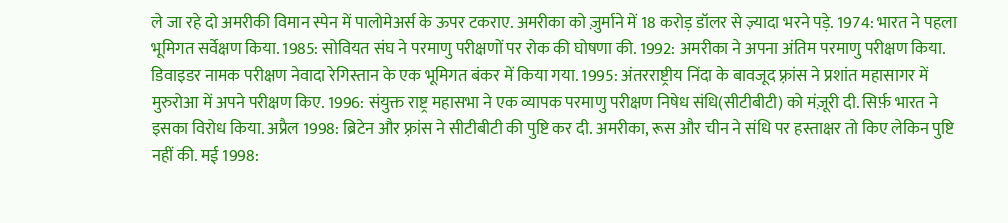ले जा रहे दो अमरीकी विमान स्पेन में पालोमेअर्स के ऊपर टकराए. अमरीका को ज़ुर्माने में 18 करोड़ डॉलर से ज़्यादा भरने पड़े. 1974: भारत ने पहला भूमिगत सर्वेक्षण किया. 1985: सोवियत संघ ने परमाणु परीक्षणों पर रोक की घोषणा की. 1992: अमरीका ने अपना अंतिम परमाणु परीक्षण किया. डिवाइडर नामक परीक्षण नेवादा रेगिस्तान के एक भूमिगत बंकर में किया गया. 1995: अंतरराष्ट्रीय निंदा के बावजूद फ़्रांस ने प्रशांत महासागर में मुरुरोआ में अपने परीक्षण किए. 1996: संयुक्त राष्ट्र महासभा ने एक व्यापक परमाणु परीक्षण निषेध संधि(सीटीबीटी) को मंज़ूरी दी. सिर्फ़ भारत ने इसका विरोध किया. अप्रैल 1998: ब्रिटेन और फ़्रांस ने सीटीबीटी की पुष्टि कर दी. अमरीका, रूस और चीन ने संधि पर हस्ताक्षर तो किए लेकिन पुष्टि नहीं की. मई 1998: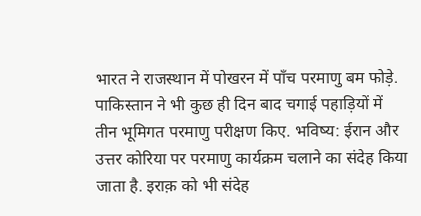भारत ने राजस्थान में पोखरन में पाँच परमाणु बम फोड़े. पाकिस्तान ने भी कुछ ही दिन बाद चगाई पहाड़ियों में तीन भूमिगत परमाणु परीक्षण किए. भविष्य: ईरान और उत्तर कोरिया पर परमाणु कार्यक्रम चलाने का संदेह किया जाता है. इराक़ को भी संदेह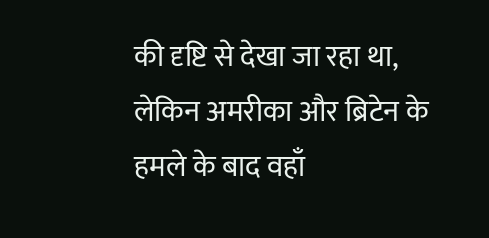की दृष्टि से देखा जा रहा था, लेकिन अमरीका और ब्रिटेन के हमले के बाद वहाँ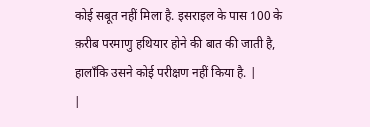कोई सबूत नहीं मिला है. इसराइल के पास 100 के क़रीब परमाणु हथियार होने की बात की जाती है, हालाँकि उसने कोई परीक्षण नहीं किया है. |
|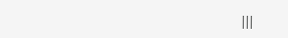|||